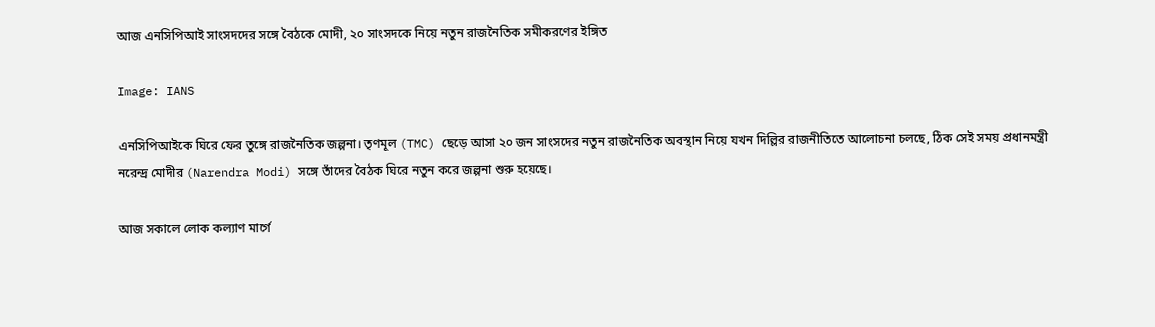আজ এনসিপিআই সাংসদদের সঙ্গে বৈঠকে মোদী, ২০ সাংসদকে নিয়ে নতুন রাজনৈতিক সমীকরণের ইঙ্গিত

Image: IANS

এনসিপিআইকে ঘিরে ফের তুঙ্গে রাজনৈতিক জল্পনা। তৃণমূল (TMC) ছেড়ে আসা ২০ জন সাংসদের নতুন রাজনৈতিক অবস্থান নিয়ে যখন দিল্লির রাজনীতিতে আলোচনা চলছে, ঠিক সেই সময় প্রধানমন্ত্রী নরেন্দ্র মোদীর (Narendra Modi) সঙ্গে তাঁদের বৈঠক ঘিরে নতুন করে জল্পনা শুরু হয়েছে।

আজ সকালে লোক কল্যাণ মার্গে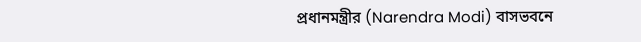প্রধানমন্ত্রীর (Narendra Modi) বাসভবনে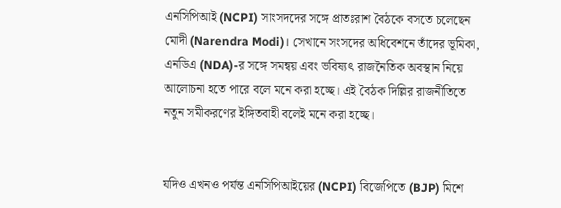এনসিপিআই (NCPI) সাংসদদের সঙ্গে প্রাতঃরাশ বৈঠকে বসতে চলেছেন মোদী (Narendra Modi)। সেখানে সংসদের অধিবেশনে তাঁদের ভূমিকা, এনডিএ (NDA)-র সঙ্গে সমন্বয় এবং ভবিষ্যৎ রাজনৈতিক অবস্থান নিয়ে আলোচনা হতে পারে বলে মনে করা হচ্ছে। এই বৈঠক দিল্লির রাজনীতিতে নতুন সমীকরণের ইঙ্গিতবাহী বলেই মনে করা হচ্ছে।


যদিও এখনও পর্যন্ত এনসিপিআইয়ের (NCPI) বিজেপিতে (BJP) মিশে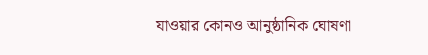যাওয়ার কোনও আনুষ্ঠানিক ঘোষণা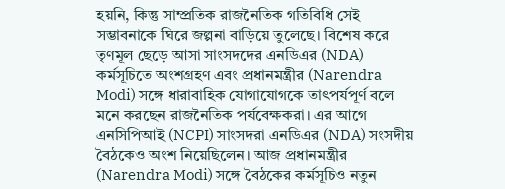হয়নি, কিন্তু সাম্প্রতিক রাজনৈতিক গতিবিধি সেই সম্ভাবনাকে ঘিরে জল্পনা বাড়িয়ে তুলেছে। বিশেষ করে তৃণমূল ছেড়ে আসা সাংসদদের এনডিএর (NDA) কর্মসূচিতে অংশগ্রহণ এবং প্রধানমন্ত্রীর (Narendra Modi) সঙ্গে ধারাবাহিক যোগাযোগকে তাৎপর্যপূর্ণ বলে মনে করছেন রাজনৈতিক পর্যবেক্ষকরা। এর আগে এনসিপিআই (NCPI) সাংসদরা এনডিএর (NDA) সংসদীয় বৈঠকেও অংশ নিয়েছিলেন। আজ প্রধানমন্ত্রীর (Narendra Modi) সঙ্গে বৈঠকের কর্মসূচিও নতুন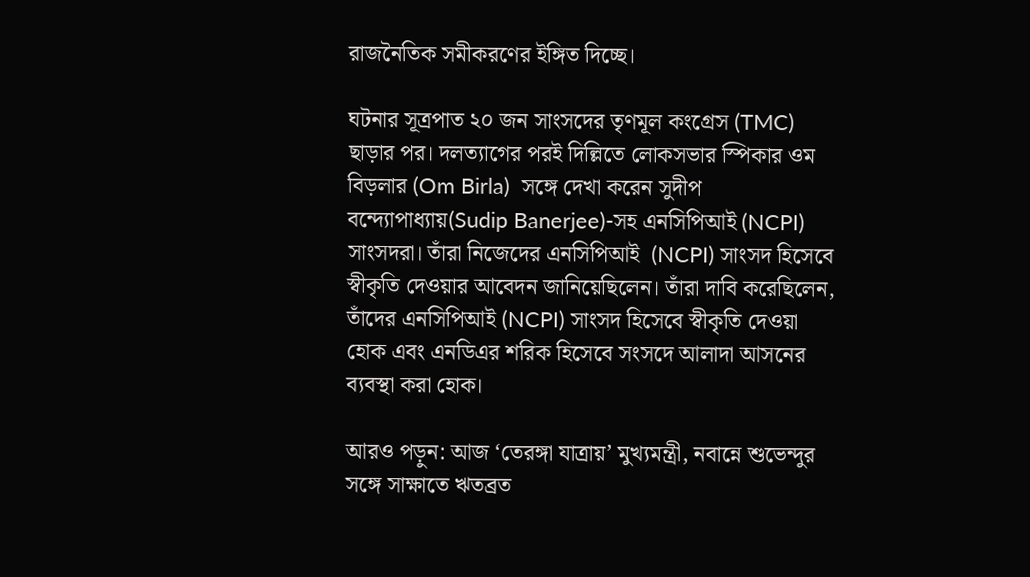রাজনৈতিক সমীকরণের ইঙ্গিত দিচ্ছে।

ঘটনার সূত্রপাত ২০ জন সাংসদের তৃণমূল কংগ্রেস (TMC) ছাড়ার পর। দলত্যাগের পরই দিল্লিতে লোকসভার স্পিকার ওম বিড়লার (Om Birla)  সঙ্গে দেখা করেন সুদীপ বন্দ্যোপাধ্যায়(Sudip Banerjee)-সহ এনসিপিআই (NCPI) সাংসদরা। তাঁরা নিজেদের এনসিপিআই  (NCPI) সাংসদ হিসেবে স্বীকৃতি দেওয়ার আবেদন জানিয়েছিলেন। তাঁরা দাবি করেছিলেন, তাঁদের এনসিপিআই (NCPI) সাংসদ হিসেবে স্বীকৃতি দেওয়া হোক এবং এনডিএর শরিক হিসেবে সংসদে আলাদা আসনের ব্যবস্থা করা হোক।

আরও পড়ুন: আজ ‘তেরঙ্গা যাত্রায়’ মুখ্যমন্ত্রী, নবান্নে শুভেন্দুর সঙ্গে সাক্ষাতে ঋতব্রত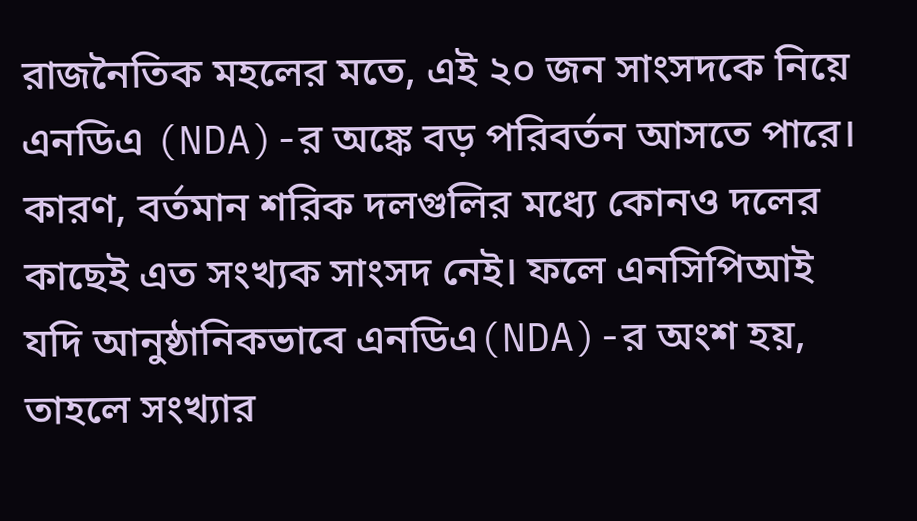রাজনৈতিক মহলের মতে, এই ২০ জন সাংসদকে নিয়ে এনডিএ (NDA)-র অঙ্কে বড় পরিবর্তন আসতে পারে। কারণ, বর্তমান শরিক দলগুলির মধ্যে কোনও দলের কাছেই এত সংখ্যক সাংসদ নেই। ফলে এনসিপিআই যদি আনুষ্ঠানিকভাবে এনডিএ(NDA)-র অংশ হয়, তাহলে সংখ্যার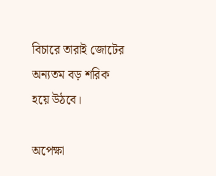বিচারে তারাই জোটের অন্যতম বড় শরিক হয়ে উঠবে।

অপেক্ষা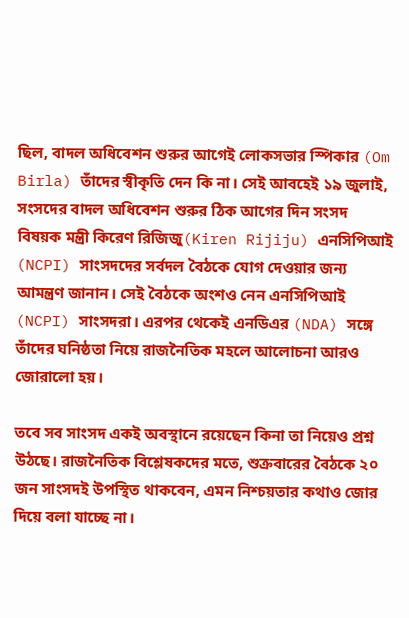ছিল, বাদল অধিবেশন শুরুর আগেই লোকসভার স্পিকার (Om Birla) তাঁদের স্বীকৃতি দেন কি না। সেই আবহেই ১৯ জুলাই, সংসদের বাদল অধিবেশন শুরুর ঠিক আগের দিন সংসদ বিষয়ক মন্ত্রী কিরেণ রিজিজু(Kiren Rijiju) এনসিপিআই (NCPI) সাংসদদের সর্বদল বৈঠকে যোগ দেওয়ার জন্য আমন্ত্রণ জানান। সেই বৈঠকে অংশও নেন এনসিপিআই  (NCPI) সাংসদরা। এরপর থেকেই এনডিএর (NDA) সঙ্গে তাঁদের ঘনিষ্ঠতা নিয়ে রাজনৈতিক মহলে আলোচনা আরও জোরালো হয়।

তবে সব সাংসদ একই অবস্থানে রয়েছেন কিনা তা নিয়েও প্রশ্ন উঠছে। রাজনৈতিক বিশ্লেষকদের মতে, শুক্রবারের বৈঠকে ২০ জন সাংসদই উপস্থিত থাকবেন, এমন নিশ্চয়তার কথাও জোর দিয়ে বলা যাচ্ছে না।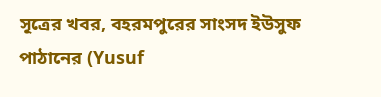সূত্রের খবর, বহরমপুরের সাংসদ ইউসুফ পাঠানের (Yusuf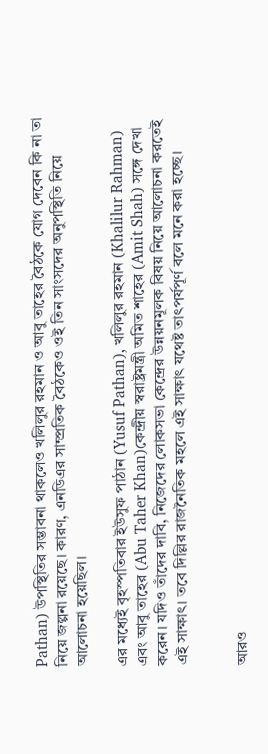Pathan) উপস্থিতির সম্ভাবনা থাকলেও খলিলুর রহমান ও আবু তাহের বৈঠকে যোগ দেবেন কি না তা নিয়ে জল্পনা রয়েছে। কারণ, এনডিএর সাম্প্রতিক বৈঠকেও ওই তিন সাংসদের অনুপস্থিতি নিয়ে আলোচনা হয়েছিল।

এর মধ্যেই বৃহস্পতিবার ইউসুফ পাঠান (Yusuf Pathan), খলিলুর রহমান (Khalilur Rahman) এবং আবু তাহের (Abu Taher Khan)কেন্দ্রীয় স্বরাষ্ট্রমন্ত্রী অমিত শাহের (Amit Shah) সঙ্গে দেখা করেন। যদিও তাঁদের দাবি, নিজেদের লোকসভা কেন্দ্রের উন্নয়নমূলক বিষয় নিয়ে আলোচনা করতেই এই সাক্ষাৎ। তবে দিল্লির রাজনৈতিক মহলে এই সাক্ষাৎ যথেষ্ট তাৎপর্যপূর্ণ বলে মনে করা হচ্ছে।


আরও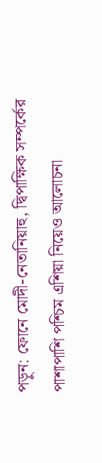পড়ুন: ফোনে মোদী-নেতানিয়াহু, দ্বিপাক্ষিক সম্পর্কের পাশাপাশি পশ্চিম এশিয়া নিয়েও আলোচনা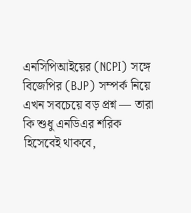এনসিপিআইয়ের (NCPI) সঙ্গে বিজেপির (BJP) সম্পর্ক নিয়ে এখন সবচেয়ে বড় প্রশ্ন — তারা কি শুধু এনডিএর শরিক হিসেবেই থাকবে,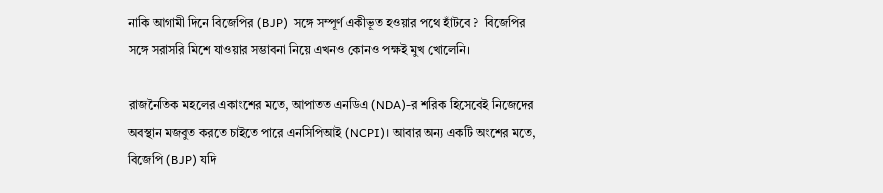নাকি আগামী দিনে বিজেপির (BJP)  সঙ্গে সম্পূর্ণ একীভূত হওয়ার পথে হাঁটবে ?  বিজেপির সঙ্গে সরাসরি মিশে যাওয়ার সম্ভাবনা নিয়ে এখনও কোনও পক্ষই মুখ খোলেনি।

রাজনৈতিক মহলের একাংশের মতে, আপাতত এনডিএ (NDA)-র শরিক হিসেবেই নিজেদের অবস্থান মজবুত করতে চাইতে পারে এনসিপিআই (NCPI)। আবার অন্য একটি অংশের মতে, বিজেপি (BJP) যদি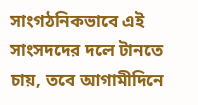সাংগঠনিকভাবে এই সাংসদদের দলে টানতে চায়, তবে আগামীদিনে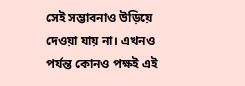সেই সম্ভাবনাও উড়িয়ে দেওয়া যায় না। এখনও পর্যন্ত কোনও পক্ষই এই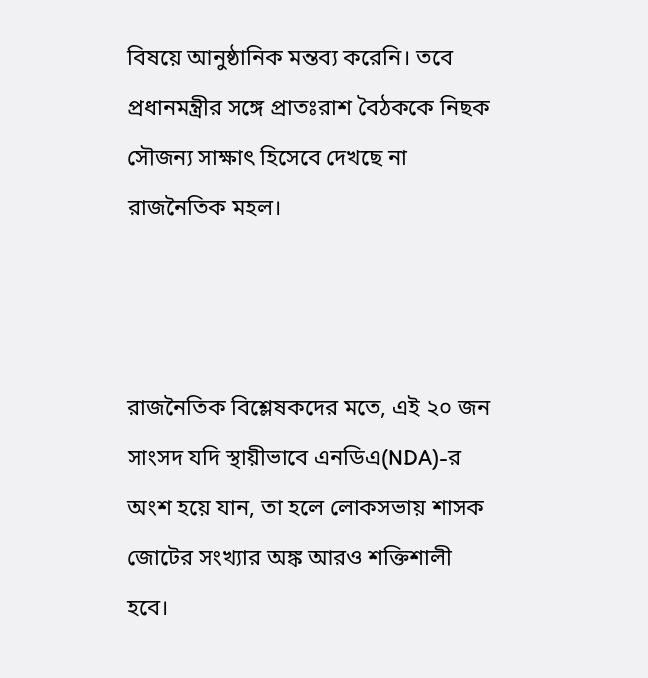বিষয়ে আনুষ্ঠানিক মন্তব্য করেনি। তবে প্রধানমন্ত্রীর সঙ্গে প্রাতঃরাশ বৈঠককে নিছক সৌজন্য সাক্ষাৎ হিসেবে দেখছে না রাজনৈতিক মহল।



রাজনৈতিক বিশ্লেষকদের মতে, এই ২০ জন সাংসদ যদি স্থায়ীভাবে এনডিএ(NDA)-র অংশ হয়ে যান, তা হলে লোকসভায় শাসক জোটের সংখ্যার অঙ্ক আরও শক্তিশালী হবে।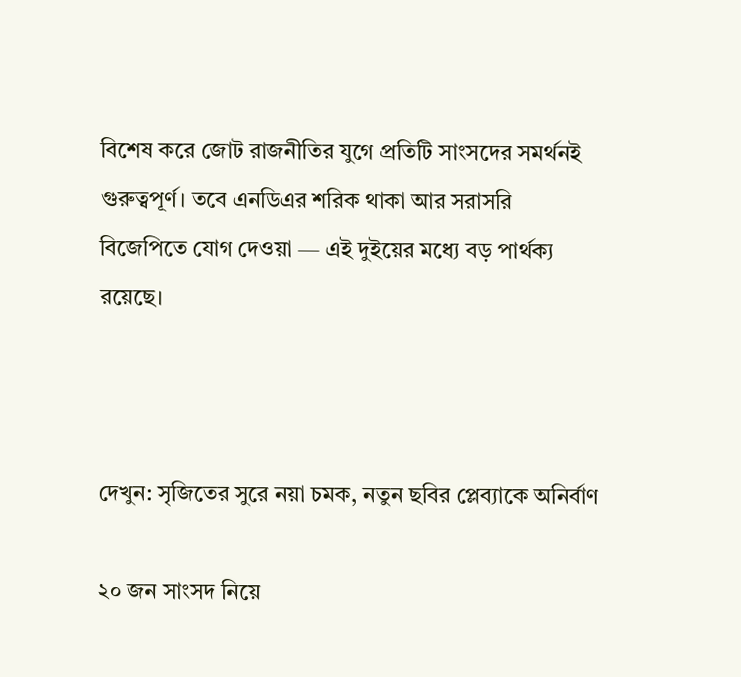বিশেষ করে জোট রাজনীতির যুগে প্রতিটি সাংসদের সমর্থনই গুরুত্বপূর্ণ। তবে এনডিএর শরিক থাকা আর সরাসরি বিজেপিতে যোগ দেওয়া — এই দুইয়ের মধ্যে বড় পার্থক্য রয়েছে।



দেখুন: সৃজিতের সুরে নয়া চমক, নতুন ছবির প্লেব্যাকে অনির্বাণ

২০ জন সাংসদ নিয়ে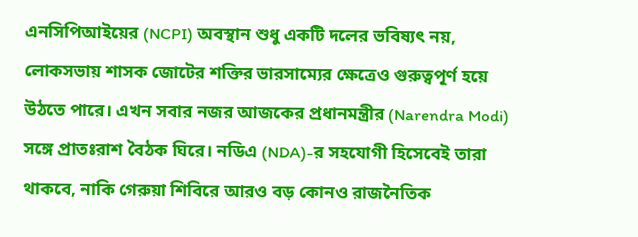এনসিপিআইয়ের (NCPI) অবস্থান শুধু একটি দলের ভবিষ্যৎ নয়, লোকসভায় শাসক জোটের শক্তির ভারসাম্যের ক্ষেত্রেও গুরুত্বপূর্ণ হয়ে উঠতে পারে। এখন সবার নজর আজকের প্রধানমন্ত্রীর (Narendra Modi) সঙ্গে প্রাতঃরাশ বৈঠক ঘিরে। নডিএ (NDA)-র সহযোগী হিসেবেই তারা থাকবে, নাকি গেরুয়া শিবিরে আরও বড় কোনও রাজনৈতিক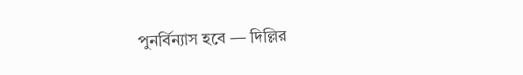পুনর্বিন্যাস হবে — দিল্লির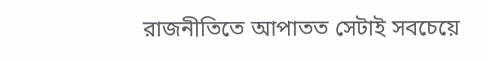রাজনীতিতে আপাতত সেটাই সবচেয়ে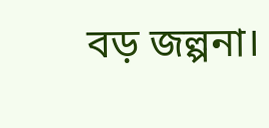বড় জল্পনা।